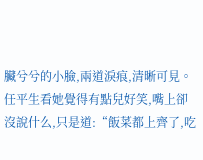臟兮兮的小臉,兩道淚痕,清晰可見。
任平生看她覺得有點兒好笑,嘴上卻沒說什么,只是道:“飯菜都上齊了,吃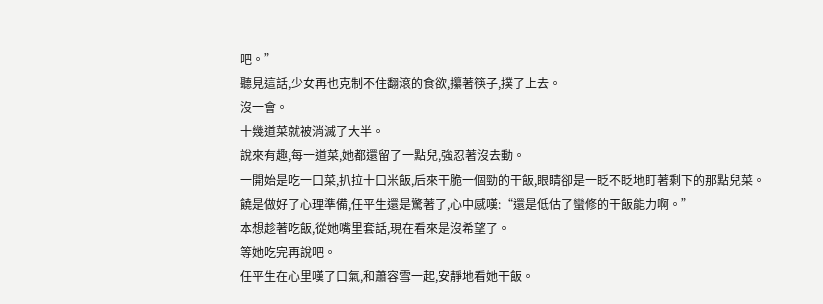吧。”
聽見這話,少女再也克制不住翻滾的食欲,攥著筷子,撲了上去。
沒一會。
十幾道菜就被消滅了大半。
說來有趣,每一道菜,她都還留了一點兒,強忍著沒去動。
一開始是吃一口菜,扒拉十口米飯,后來干脆一個勁的干飯,眼睛卻是一眨不眨地盯著剩下的那點兒菜。
饒是做好了心理準備,任平生還是驚著了,心中感嘆:“還是低估了蠻修的干飯能力啊。”
本想趁著吃飯,從她嘴里套話,現在看來是沒希望了。
等她吃完再說吧。
任平生在心里嘆了口氣,和蕭容雪一起,安靜地看她干飯。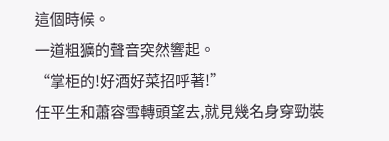這個時候。
一道粗獷的聲音突然響起。
“掌柜的!好酒好菜招呼著!”
任平生和蕭容雪轉頭望去,就見幾名身穿勁裝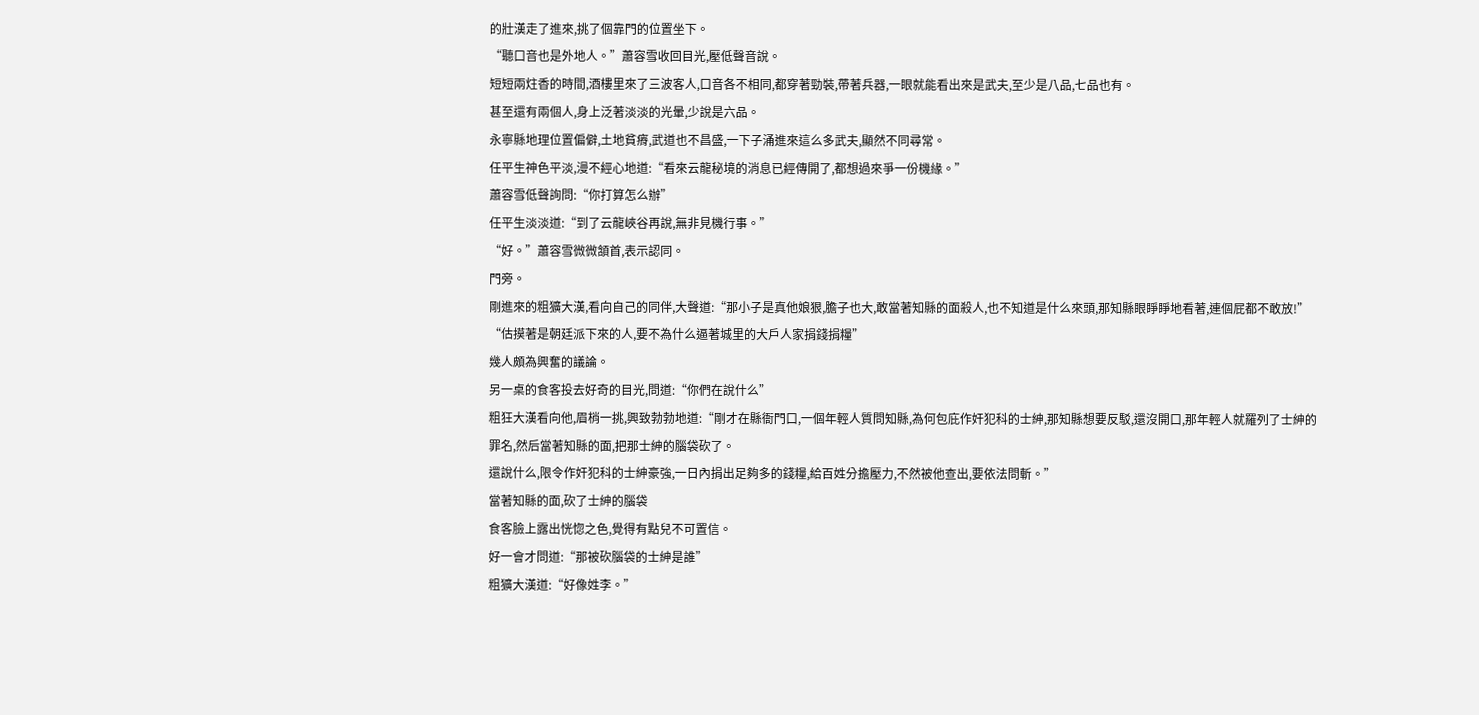的壯漢走了進來,挑了個靠門的位置坐下。
“聽口音也是外地人。”蕭容雪收回目光,壓低聲音說。
短短兩炷香的時間,酒樓里來了三波客人,口音各不相同,都穿著勁裝,帶著兵器,一眼就能看出來是武夫,至少是八品,七品也有。
甚至還有兩個人,身上泛著淡淡的光暈,少說是六品。
永寧縣地理位置偏僻,土地貧瘠,武道也不昌盛,一下子涌進來這么多武夫,顯然不同尋常。
任平生神色平淡,漫不經心地道:“看來云龍秘境的消息已經傳開了,都想過來爭一份機緣。”
蕭容雪低聲詢問:“你打算怎么辦”
任平生淡淡道:“到了云龍峽谷再說,無非見機行事。”
“好。”蕭容雪微微頷首,表示認同。
門旁。
剛進來的粗獷大漢,看向自己的同伴,大聲道:“那小子是真他娘狠,膽子也大,敢當著知縣的面殺人,也不知道是什么來頭,那知縣眼睜睜地看著,連個屁都不敢放!”
“估摸著是朝廷派下來的人,要不為什么逼著城里的大戶人家捐錢捐糧”
幾人頗為興奮的議論。
另一桌的食客投去好奇的目光,問道:“你們在說什么”
粗狂大漢看向他,眉梢一挑,興致勃勃地道:“剛才在縣衙門口,一個年輕人質問知縣,為何包庇作奸犯科的士紳,那知縣想要反駁,還沒開口,那年輕人就羅列了士紳的罪名,然后當著知縣的面,把那士紳的腦袋砍了。
還說什么,限令作奸犯科的士紳豪強,一日內捐出足夠多的錢糧,給百姓分擔壓力,不然被他查出,要依法問斬。”
當著知縣的面,砍了士紳的腦袋
食客臉上露出恍惚之色,覺得有點兒不可置信。
好一會才問道:“那被砍腦袋的士紳是誰”
粗獷大漢道:“好像姓李。”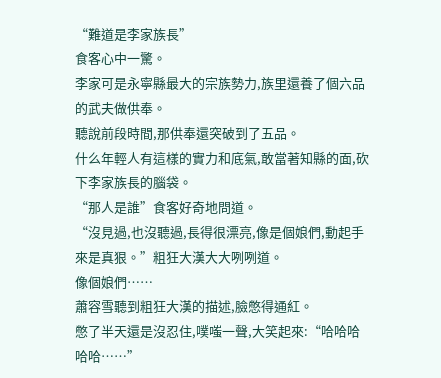“難道是李家族長”
食客心中一驚。
李家可是永寧縣最大的宗族勢力,族里還養了個六品的武夫做供奉。
聽說前段時間,那供奉還突破到了五品。
什么年輕人有這樣的實力和底氣,敢當著知縣的面,砍下李家族長的腦袋。
“那人是誰”食客好奇地問道。
“沒見過,也沒聽過,長得很漂亮,像是個娘們,動起手來是真狠。”粗狂大漢大大咧咧道。
像個娘們……
蕭容雪聽到粗狂大漢的描述,臉憋得通紅。
憋了半天還是沒忍住,噗嗤一聲,大笑起來:“哈哈哈哈哈……”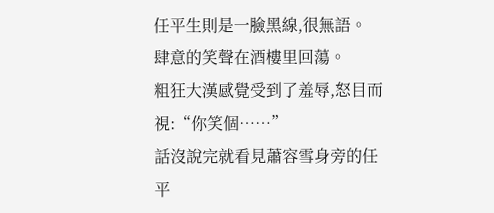任平生則是一臉黑線,很無語。
肆意的笑聲在酒樓里回蕩。
粗狂大漢感覺受到了羞辱,怒目而視:“你笑個……”
話沒說完就看見蕭容雪身旁的任平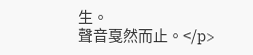生。
聲音戛然而止。</p>